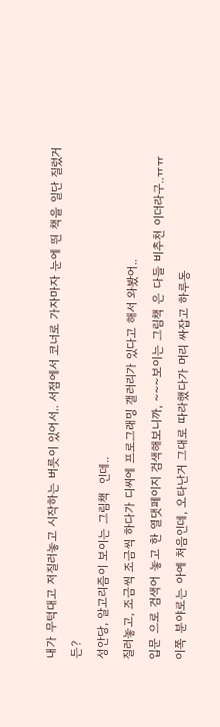내가 무턱대고 저질러놓고 시작하는 버릇이 있어서.. 서점에서 코너로 가자마자 눈에 띈 책을 일단 질렀거든?
성안당, 알고리즘이 보이는 그림책  인데..
질러놓고, 조금씩 조금씩 하다가 디씨에 프로그래밍 갤러리가 있다고 해서 와봤어..
입문 으로 검색어 놓고 한 열댓페이지 검색해보니까, ~~~보이는 그림책 은 다들 비추천 이더라구..ㅠㅠ
이쪽 분야로는 아예 처음인데, 오타난거 그대로 따라했다가 머리 싸잡고 하루동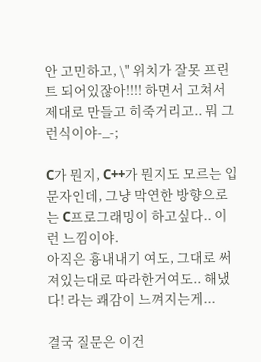안 고민하고, \" 위치가 잘못 프린트 되어있잖아!!!! 하면서 고쳐서 제대로 만들고 히죽거리고.. 뭐 그런식이야-_-;

C가 뭔지, C++가 뭔지도 모르는 입문자인데, 그냥 막연한 방향으로는 C프로그래밍이 하고싶다.. 이런 느낌이야.
아직은 흉내내기 여도, 그대로 써져있는대로 따라한거여도.. 해냈다! 라는 쾌감이 느껴지는게...

결국 질문은 이건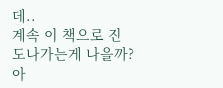데..
계속 이 책으로 진도나가는게 나을까?
아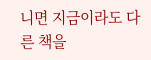니면 지금이라도 다른 책을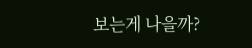보는게 나을까?